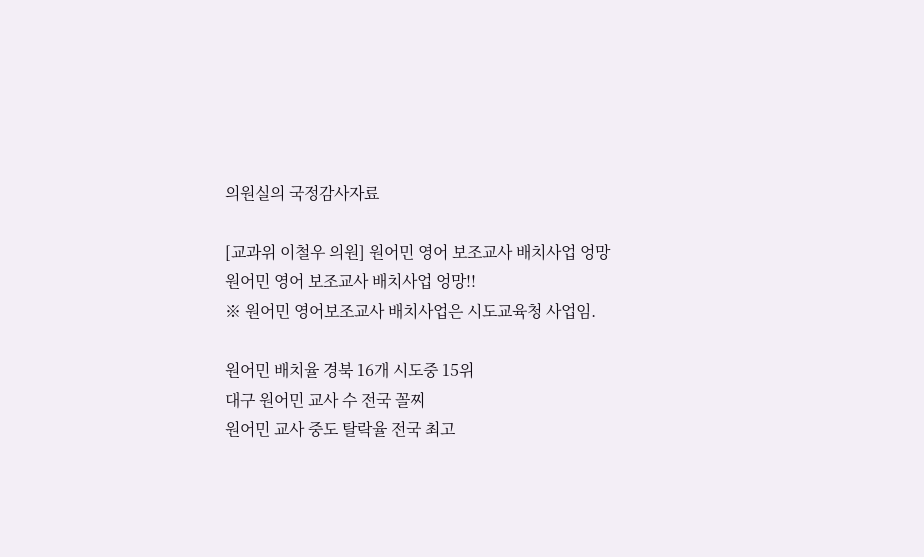의원실의 국정감사자료

[교과위 이철우 의원] 원어민 영어 보조교사 배치사업 엉망
원어민 영어 보조교사 배치사업 엉망!!
※ 원어민 영어보조교사 배치사업은 시도교육청 사업임.

원어민 배치율 경북 16개 시도중 15위
대구 원어민 교사 수 전국 꼴찌
원어민 교사 중도 탈락율 전국 최고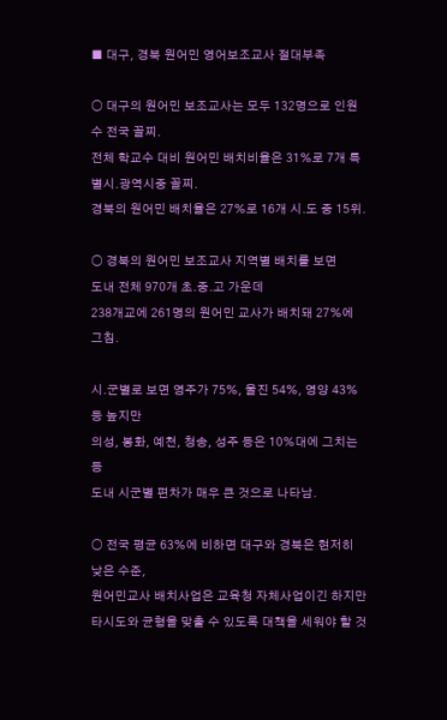■ 대구, 경북 원어민 영어보조교사 절대부족

○ 대구의 원어민 보조교사는 모두 132명으로 인원수 전국 꼴찌.
전체 학교수 대비 원어민 배치비율은 31%로 7개 특별시․광역시중 꼴찌.
경북의 원어민 배치율은 27%로 16개 시․도 중 15위.

○ 경북의 원어민 보조교사 지역별 배치를 보면
도내 전체 970개 초․중․고 가운데
238개교에 261명의 원어민 교사가 배치돼 27%에 그침.

시․군별로 보면 영주가 75%, 울진 54%, 영양 43% 등 높지만
의성, 봉화, 예천, 청송, 성주 등은 10%대에 그치는 등
도내 시군별 편차가 매우 큰 것으로 나타남.

○ 전국 평균 63%에 비하면 대구와 경북은 현저히 낮은 수준,
원어민교사 배치사업은 교육청 자체사업이긴 하지만
타시도와 균형을 맞출 수 있도록 대책을 세워야 할 것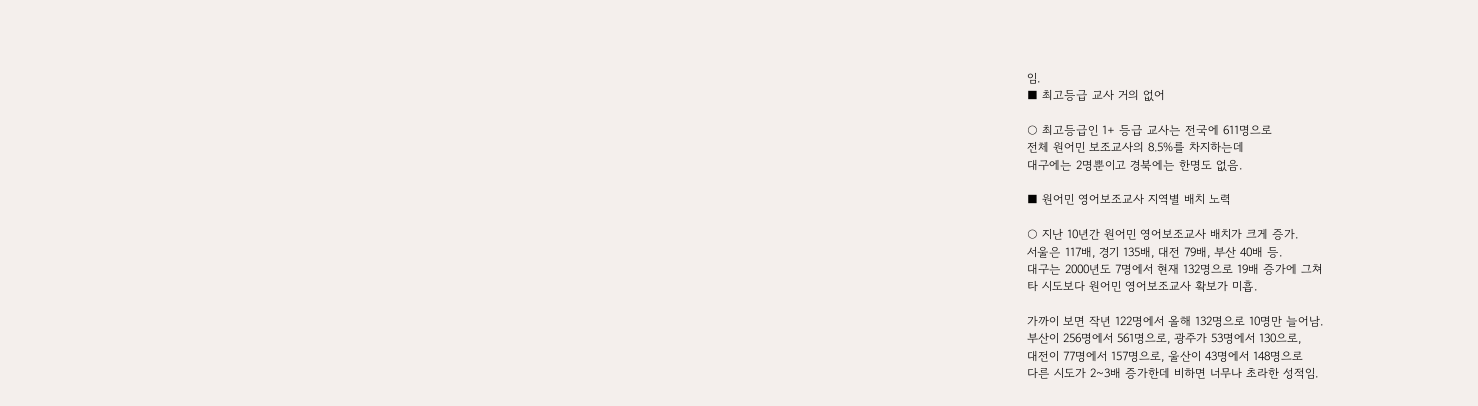임.
■ 최고등급 교사 거의 없어

○ 최고등급인 1+ 등급 교사는 전국에 611명으로
전체 원어민 보조교사의 8.5%를 차지하는데
대구에는 2명뿐이고 경북에는 한명도 없음.

■ 원어민 영어보조교사 지역별 배치 노력

○ 지난 10년간 원어민 영어보조교사 배치가 크게 증가.
서울은 117배, 경기 135배, 대전 79배, 부산 40배 등.
대구는 2000년도 7명에서 현재 132명으로 19배 증가에 그쳐
타 시도보다 원어민 영어보조교사 확보가 미흡.

가까이 보면 작년 122명에서 올해 132명으로 10명만 늘어남.
부산이 256명에서 561명으로, 광주가 53명에서 130으로,
대전이 77명에서 157명으로, 울산이 43명에서 148명으로
다른 시도가 2~3배 증가한데 비하면 너무나 초라한 성적임.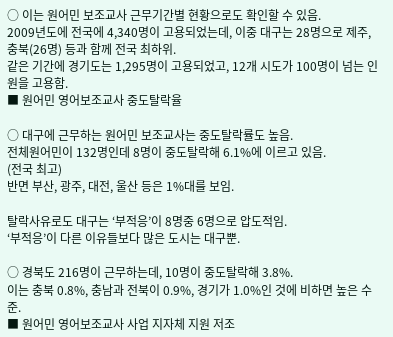○ 이는 원어민 보조교사 근무기간별 현황으로도 확인할 수 있음.
2009년도에 전국에 4,340명이 고용되었는데, 이중 대구는 28명으로 제주, 충북(26명) 등과 함께 전국 최하위.
같은 기간에 경기도는 1,295명이 고용되었고, 12개 시도가 100명이 넘는 인원을 고용함.
■ 원어민 영어보조교사 중도탈락율

○ 대구에 근무하는 원어민 보조교사는 중도탈락률도 높음.
전체원어민이 132명인데 8명이 중도탈락해 6.1%에 이르고 있음.
(전국 최고)
반면 부산, 광주, 대전, 울산 등은 1%대를 보임.

탈락사유로도 대구는 ‘부적응’이 8명중 6명으로 압도적임.
‘부적응’이 다른 이유들보다 많은 도시는 대구뿐.

○ 경북도 216명이 근무하는데, 10명이 중도탈락해 3.8%.
이는 충북 0.8%, 충남과 전북이 0.9%, 경기가 1.0%인 것에 비하면 높은 수준.
■ 원어민 영어보조교사 사업 지자체 지원 저조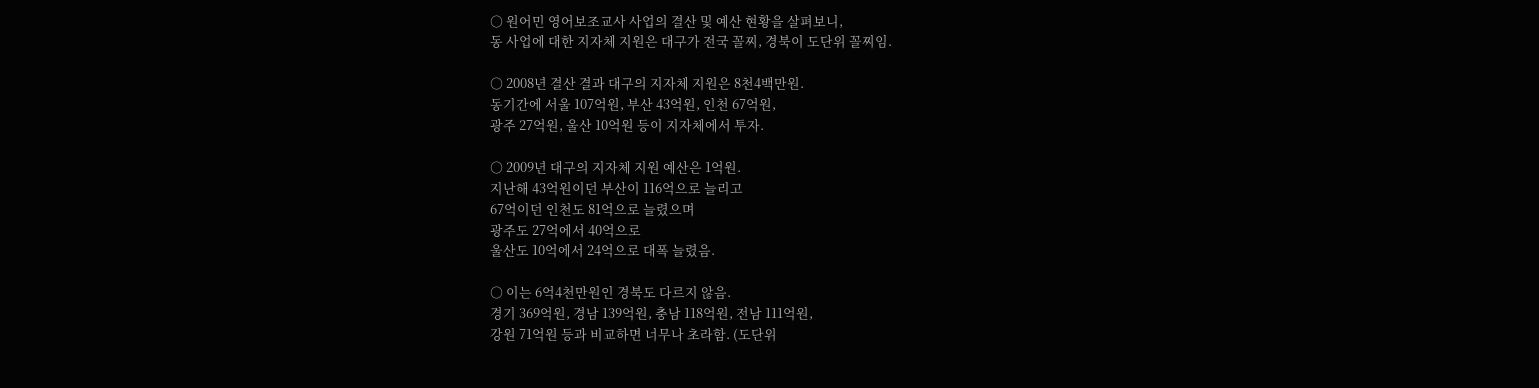○ 원어민 영어보조교사 사업의 결산 및 예산 현황을 살펴보니,
동 사업에 대한 지자체 지원은 대구가 전국 꼴찌, 경북이 도단위 꼴찌임.

○ 2008년 결산 결과 대구의 지자체 지원은 8천4백만원.
동기간에 서울 107억원, 부산 43억원, 인천 67억원,
광주 27억원, 울산 10억원 등이 지자체에서 투자.

○ 2009년 대구의 지자체 지원 예산은 1억원.
지난해 43억원이던 부산이 116억으로 늘리고
67억이던 인천도 81억으로 늘렸으며
광주도 27억에서 40억으로
울산도 10억에서 24억으로 대폭 늘렸음.

○ 이는 6억4천만원인 경북도 다르지 않음.
경기 369억원, 경남 139억원, 충남 118억원, 전남 111억원,
강원 71억원 등과 비교하면 너무나 초라함. (도단위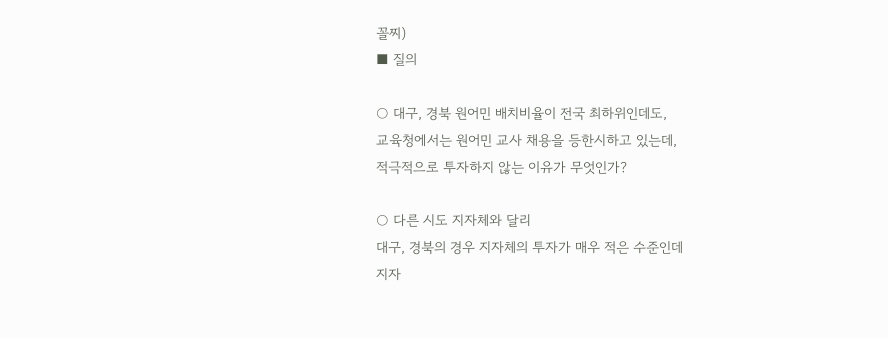꼴찌)
■ 질의

○ 대구, 경북 원어민 배치비율이 전국 최하위인데도,
교육청에서는 원어민 교사 채용을 등한시하고 있는데,
적극적으로 투자하지 않는 이유가 무엇인가?

○ 다른 시도 지자체와 달리
대구, 경북의 경우 지자체의 투자가 매우 적은 수준인데
지자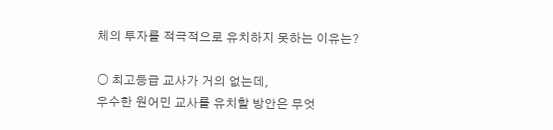체의 투자를 적극적으로 유치하지 못하는 이유는?

○ 최고등급 교사가 거의 없는데,
우수한 원어민 교사를 유치할 방안은 무엇